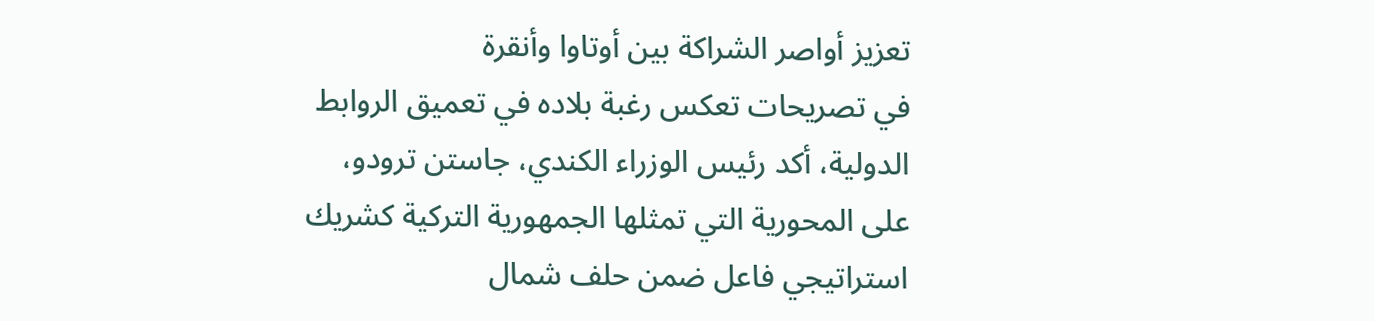تعزيز أواصر الشراكة بين أوتاوا وأنقرة
في تصريحات تعكس رغبة بلاده في تعميق الروابط الدولية، أكد رئيس الوزراء الكندي، جاستن ترودو، على المحورية التي تمثلها الجمهورية التركية كشريك استراتيجي فاعل ضمن حلف شمال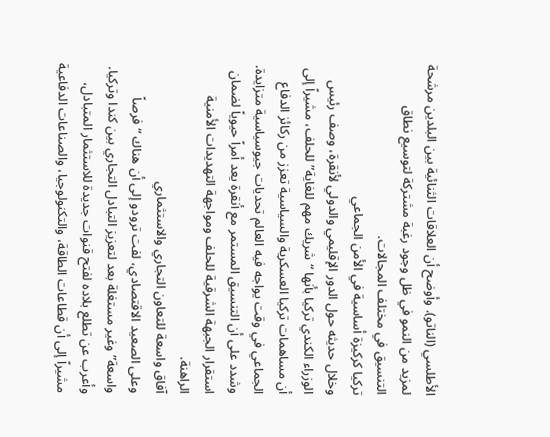الأطلسي (الناتو). وأوضح أن العلاقات الثنائية بين البلدين مرشحة لمزيد من النمو في ظل وجود رغبة مشتركة لتوسيع نطاق التنسيق في مختلف المجالات.
تركيا كركيزة أساسية في الأمن الجماعي
وخلال حديثه حول الدور الإقليمي والدولي لأنقرة، وصف رئيس الوزراء الكندي تركيا بأنها “شريك مهم للغاية” للحلف، مشيراً إلى أن مساهمات تركيا العسكرية والسياسية تعزز من ركائز الدفاع الجماعي في وقت يواجه فيه العالم تحديات جيوسياسية متزايدة. وشدد على أن التنسيق المستمر مع أنقرة يعد أمراً حيوياً لضمان استقرار الجبهة الشرقية للحلف ومواجهة التهديدات الأمنية الراهنة.
آفاق واسعة للتعاون التجاري والاستثماري
وعلى الصعيد الاقتصادي، لفت ترودو إلى أن هناك “فرصاً واسعة” وغير مستغلة بعد لتعزيز التبادل التجاري بين كندا وتركيا. وأعرب عن تطلع بلاده لفتح قنوات جديدة للاستثمار المتبادل، مشيراً إلى أن قطاعات الطاقة، والتكنولوجيا، والصناعات الدفاعية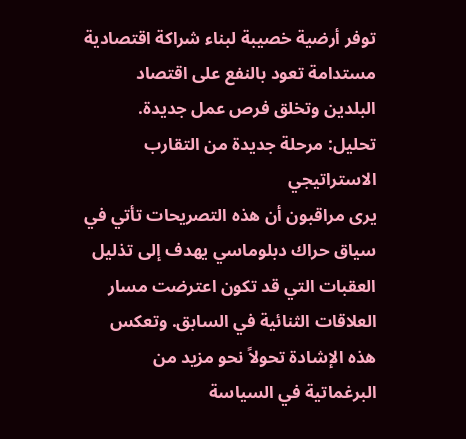توفر أرضية خصيبة لبناء شراكة اقتصادية مستدامة تعود بالنفع على اقتصاد البلدين وتخلق فرص عمل جديدة.
تحليل: مرحلة جديدة من التقارب الاستراتيجي
يرى مراقبون أن هذه التصريحات تأتي في سياق حراك دبلوماسي يهدف إلى تذليل العقبات التي قد تكون اعترضت مسار العلاقات الثنائية في السابق. وتعكس هذه الإشادة تحولاً نحو مزيد من البرغماتية في السياسة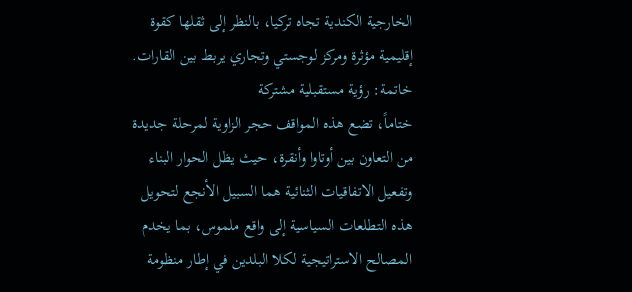الخارجية الكندية تجاه تركيا، بالنظر إلى ثقلها كقوة إقليمية مؤثرة ومركز لوجستي وتجاري يربط بين القارات.
خاتمة: رؤية مستقبلية مشتركة
ختاماً، تضع هذه المواقف حجر الزاوية لمرحلة جديدة من التعاون بين أوتاوا وأنقرة، حيث يظل الحوار البناء وتفعيل الاتفاقيات الثنائية هما السبيل الأنجع لتحويل هذه التطلعات السياسية إلى واقع ملموس، بما يخدم المصالح الاستراتيجية لكلا البلدين في إطار منظومة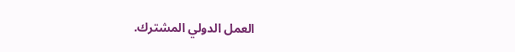العمل الدولي المشترك.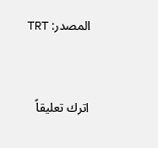المصدر: TRT


اترك تعليقاً